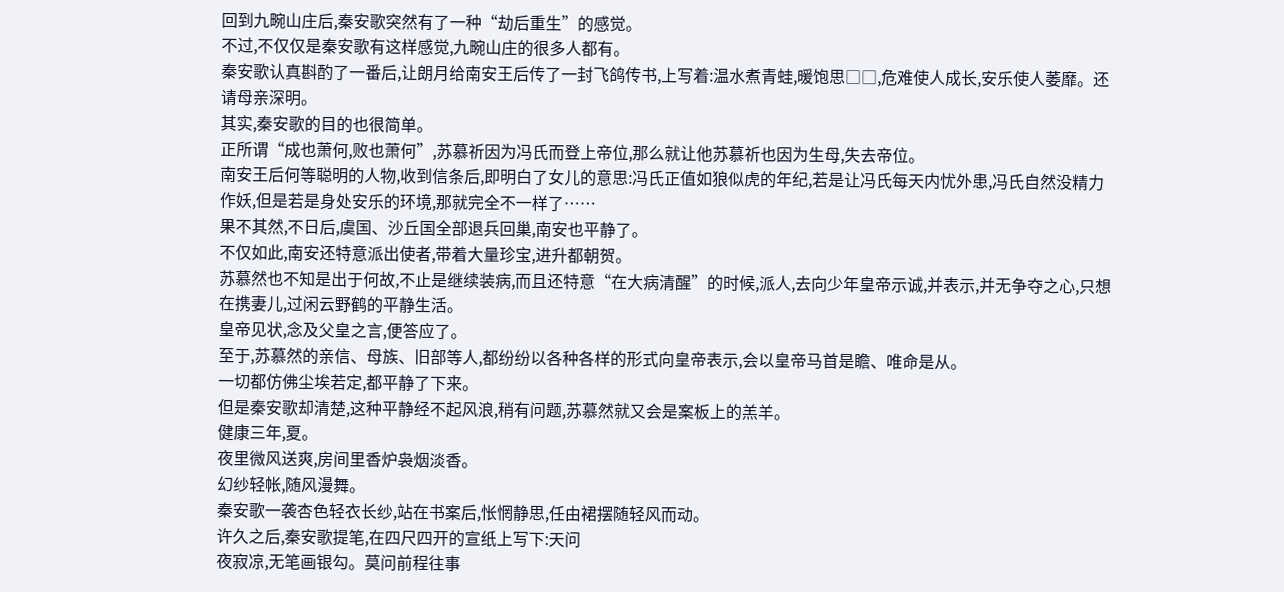回到九畹山庄后,秦安歌突然有了一种“劫后重生”的感觉。
不过,不仅仅是秦安歌有这样感觉,九畹山庄的很多人都有。
秦安歌认真斟酌了一番后,让朗月给南安王后传了一封飞鸽传书,上写着:温水煮青蛙,暖饱思□□,危难使人成长,安乐使人萎靡。还请母亲深明。
其实,秦安歌的目的也很简单。
正所谓“成也萧何,败也萧何”,苏慕祈因为冯氏而登上帝位,那么就让他苏慕祈也因为生母,失去帝位。
南安王后何等聪明的人物,收到信条后,即明白了女儿的意思:冯氏正值如狼似虎的年纪,若是让冯氏每天内忧外患,冯氏自然没精力作妖,但是若是身处安乐的环境,那就完全不一样了……
果不其然,不日后,虞国、沙丘国全部退兵回巢,南安也平静了。
不仅如此,南安还特意派出使者,带着大量珍宝,进升都朝贺。
苏慕然也不知是出于何故,不止是继续装病,而且还特意“在大病清醒”的时候,派人,去向少年皇帝示诚,并表示,并无争夺之心,只想在携妻儿,过闲云野鹤的平静生活。
皇帝见状,念及父皇之言,便答应了。
至于,苏慕然的亲信、母族、旧部等人,都纷纷以各种各样的形式向皇帝表示,会以皇帝马首是瞻、唯命是从。
一切都仿佛尘埃若定,都平静了下来。
但是秦安歌却清楚,这种平静经不起风浪,稍有问题,苏慕然就又会是案板上的羔羊。
健康三年,夏。
夜里微风送爽,房间里香炉袅烟淡香。
幻纱轻帐,随风漫舞。
秦安歌一袭杏色轻衣长纱,站在书案后,怅惘静思,任由裙摆随轻风而动。
许久之后,秦安歌提笔,在四尺四开的宣纸上写下:天问
夜寂凉,无笔画银勾。莫问前程往事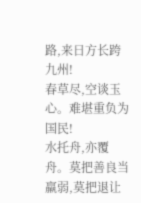路,来日方长跨九州!
春草尽,空谈玉心。难堪重负为国民!
水托舟,亦覆舟。莫把善良当羸弱,莫把退让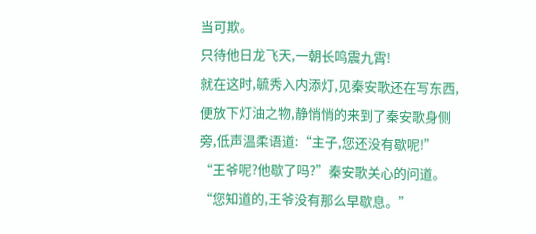当可欺。
只待他日龙飞天,一朝长鸣震九霄!
就在这时,毓秀入内添灯,见秦安歌还在写东西,便放下灯油之物,静悄悄的来到了秦安歌身侧旁,低声温柔语道:“主子,您还没有歇呢!”
“王爷呢?他歇了吗?”秦安歌关心的问道。
“您知道的,王爷没有那么早歇息。”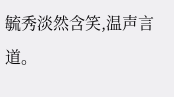毓秀淡然含笑,温声言道。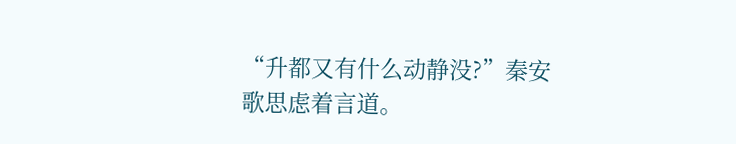“升都又有什么动静没?”秦安歌思虑着言道。